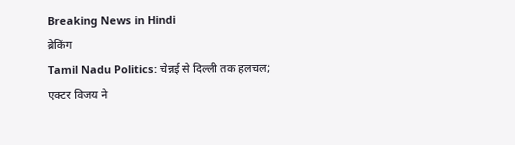Breaking News in Hindi
ब्रेकिंग
Tamil Nadu Politics: चेन्नई से दिल्ली तक हलचल; एक्टर विजय ने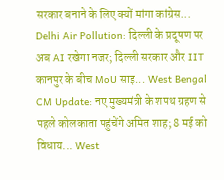सरकार बनाने के लिए क्यों मांगा कांग्रेस... Delhi Air Pollution: दिल्ली के प्रदूषण पर अब AI रखेगा नजर; दिल्ली सरकार और IIT कानपुर के बीच MoU साइ... West Bengal CM Update: नए मुख्यमंत्री के शपथ ग्रहण से पहले कोलकाता पहुंचेंगे अमित शाह; 8 मई को विधाय... West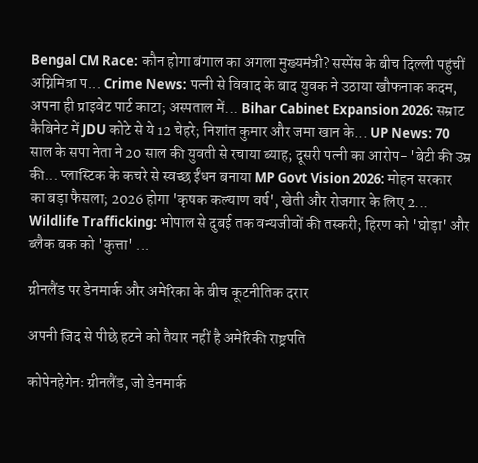Bengal CM Race: कौन होगा बंगाल का अगला मुख्यमंत्री? सस्पेंस के बीच दिल्ली पहुंचीं अग्निमित्रा प... Crime News: पत्नी से विवाद के बाद युवक ने उठाया खौफनाक कदम, अपना ही प्राइवेट पार्ट काटा; अस्पताल में... Bihar Cabinet Expansion 2026: सम्राट कैबिनेट में JDU कोटे से ये 12 चेहरे; निशांत कुमार और जमा खान के... UP News: 70 साल के सपा नेता ने 20 साल की युवती से रचाया ब्याह; दूसरी पत्नी का आरोप- 'बेटी की उम्र की... प्लास्टिक के कचरे से स्वच्छ ईंधन बनाया MP Govt Vision 2026: मोहन सरकार का बड़ा फैसला; 2026 होगा 'कृषक कल्याण वर्ष', खेती और रोजगार के लिए 2... Wildlife Trafficking: भोपाल से दुबई तक वन्यजीवों की तस्करी; हिरण को 'घोड़ा' और ब्लैक बक को 'कुत्ता' ...

ग्रीनलैंड पर डेनमार्क और अमेरिका के बीच कूटनीतिक दरार

अपनी जिद से पीछे हटने को तैयार नहीं है अमेरिकी राष्ट्रपति

कोपेनहेगेनः ग्रीनलैंड, जो डेनमार्क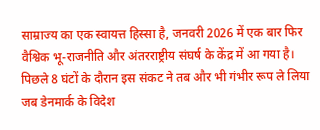साम्राज्य का एक स्वायत्त हिस्सा है, जनवरी 2026 में एक बार फिर वैश्विक भू-राजनीति और अंतरराष्ट्रीय संघर्ष के केंद्र में आ गया है। पिछले 8 घंटों के दौरान इस संकट ने तब और भी गंभीर रूप ले लिया जब डेनमार्क के विदेश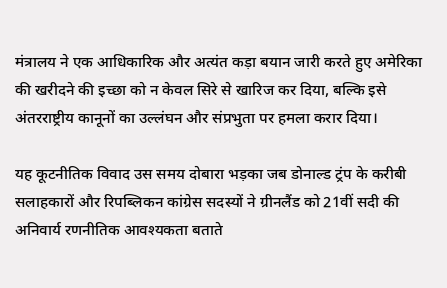मंत्रालय ने एक आधिकारिक और अत्यंत कड़ा बयान जारी करते हुए अमेरिका की खरीदने की इच्छा को न केवल सिरे से खारिज कर दिया, बल्कि इसे अंतरराष्ट्रीय कानूनों का उल्लंघन और संप्रभुता पर हमला करार दिया।

यह कूटनीतिक विवाद उस समय दोबारा भड़का जब डोनाल्ड ट्रंप के करीबी सलाहकारों और रिपब्लिकन कांग्रेस सदस्यों ने ग्रीनलैंड को 21वीं सदी की अनिवार्य रणनीतिक आवश्यकता बताते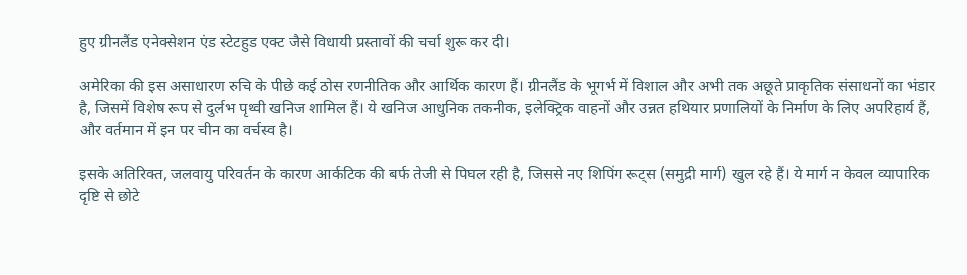हुए ग्रीनलैंड एनेक्सेशन एंड स्टेटहुड एक्ट जैसे विधायी प्रस्तावों की चर्चा शुरू कर दी।

अमेरिका की इस असाधारण रुचि के पीछे कई ठोस रणनीतिक और आर्थिक कारण हैं। ग्रीनलैंड के भूगर्भ में विशाल और अभी तक अछूते प्राकृतिक संसाधनों का भंडार है, जिसमें विशेष रूप से दुर्लभ पृथ्वी खनिज शामिल हैं। ये खनिज आधुनिक तकनीक, इलेक्ट्रिक वाहनों और उन्नत हथियार प्रणालियों के निर्माण के लिए अपरिहार्य हैं, और वर्तमान में इन पर चीन का वर्चस्व है।

इसके अतिरिक्त, जलवायु परिवर्तन के कारण आर्कटिक की बर्फ तेजी से पिघल रही है, जिससे नए शिपिंग रूट्स (समुद्री मार्ग) खुल रहे हैं। ये मार्ग न केवल व्यापारिक दृष्टि से छोटे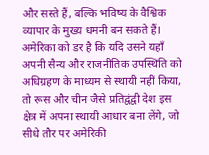और सस्ते हैं, बल्कि भविष्य के वैश्विक व्यापार के मुख्य धमनी बन सकते हैं। अमेरिका को डर है कि यदि उसने यहाँ अपनी सैन्य और राजनीतिक उपस्थिति को अधिग्रहण के माध्यम से स्थायी नहीं किया, तो रूस और चीन जैसे प्रतिद्वंद्वी देश इस क्षेत्र में अपना स्थायी आधार बना लेंगे, जो सीधे तौर पर अमेरिकी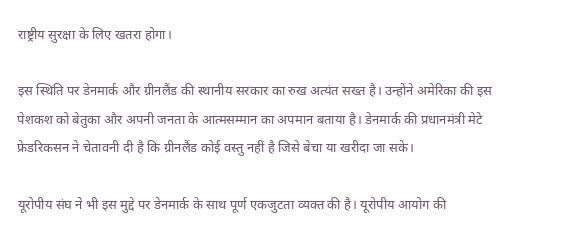राष्ट्रीय सुरक्षा के लिए खतरा होगा।

इस स्थिति पर डेनमार्क और ग्रीनलैंड की स्थानीय सरकार का रुख अत्यंत सख्त है। उन्होंने अमेरिका की इस पेशकश को बेतुका और अपनी जनता के आत्मसम्मान का अपमान बताया है। डेनमार्क की प्रधानमंत्री मेटे फ्रेडरिकसन ने चेतावनी दी है कि ग्रीनलैंड कोई वस्तु नहीं है जिसे बेचा या खरीदा जा सके।

यूरोपीय संघ ने भी इस मुद्दे पर डेनमार्क के साथ पूर्ण एकजुटता व्यक्त की है। यूरोपीय आयोग की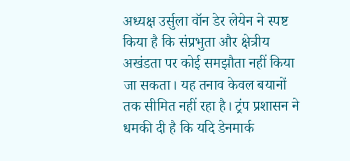अध्यक्ष उर्सुला वॉन डेर लेयेन ने स्पष्ट किया है कि संप्रभुता और क्षेत्रीय अखंडता पर कोई समझौता नहीं किया जा सकता। यह तनाव केवल बयानों तक सीमित नहीं रहा है। ट्रंप प्रशासन ने धमकी दी है कि यदि डेनमार्क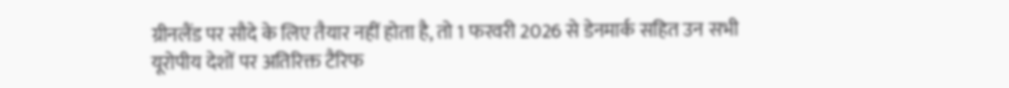ग्रीनलैंड पर सौदे के लिए तैयार नहीं होता है, तो 1 फरवरी 2026 से डेनमार्क सहित उन सभी यूरोपीय देशों पर अतिरिक्त टैरिफ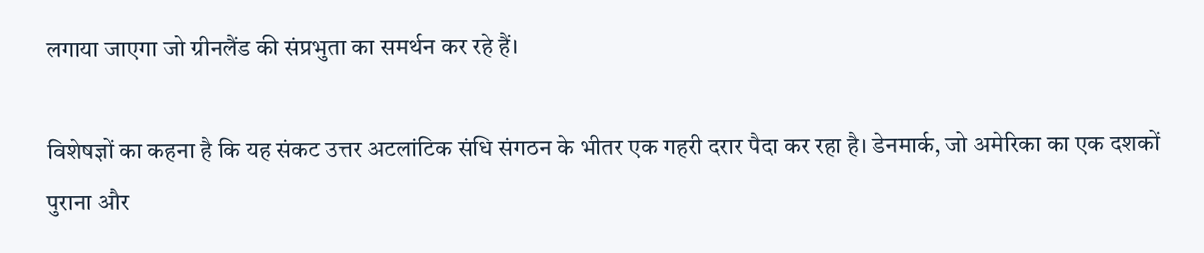लगाया जाएगा जो ग्रीनलैंड की संप्रभुता का समर्थन कर रहे हैं।

विशेषज्ञों का कहना है कि यह संकट उत्तर अटलांटिक संधि संगठन के भीतर एक गहरी दरार पैदा कर रहा है। डेनमार्क, जो अमेरिका का एक दशकों पुराना और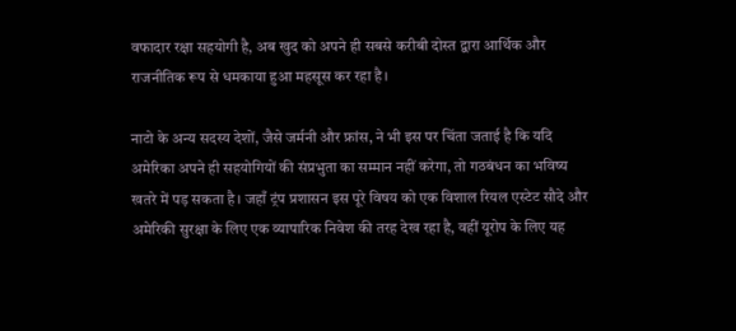वफादार रक्षा सहयोगी है, अब खुद को अपने ही सबसे करीबी दोस्त द्वारा आर्थिक और राजनीतिक रूप से धमकाया हुआ महसूस कर रहा है।

नाटो के अन्य सदस्य देशों, जैसे जर्मनी और फ्रांस, ने भी इस पर चिंता जताई है कि यदि अमेरिका अपने ही सहयोगियों की संप्रभुता का सम्मान नहीं करेगा, तो गठबंधन का भविष्य खतरे में पड़ सकता है। जहाँ ट्रंप प्रशासन इस पूरे विषय को एक विशाल रियल एस्टेट सौदे और अमेरिकी सुरक्षा के लिए एक व्यापारिक निवेश की तरह देख रहा है, वहीं यूरोप के लिए यह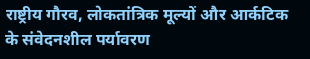राष्ट्रीय गौरव, लोकतांत्रिक मूल्यों और आर्कटिक के संवेदनशील पर्यावरण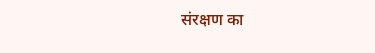संरक्षण का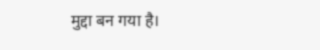मुद्दा बन गया है।